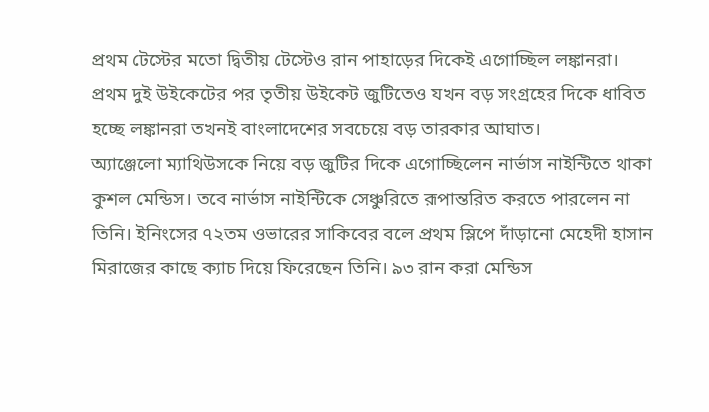প্রথম টেস্টের মতো দ্বিতীয় টেস্টেও রান পাহাড়ের দিকেই এগোচ্ছিল লঙ্কানরা। প্রথম দুই উইকেটের পর তৃতীয় উইকেট জুটিতেও যখন বড় সংগ্রহের দিকে ধাবিত হচ্ছে লঙ্কানরা তখনই বাংলাদেশের সবচেয়ে বড় তারকার আঘাত।
অ্যাঞ্জেলো ম্যাথিউসকে নিয়ে বড় জুটির দিকে এগোচ্ছিলেন নার্ভাস নাইন্টিতে থাকা কুশল মেন্ডিস। তবে নার্ভাস নাইন্টিকে সেঞ্চুরিতে রূপান্তরিত করতে পারলেন না তিনি। ইনিংসের ৭২তম ওভারের সাকিবের বলে প্রথম স্লিপে দাঁড়ানো মেহেদী হাসান মিরাজের কাছে ক্যাচ দিয়ে ফিরেছেন তিনি। ৯৩ রান করা মেন্ডিস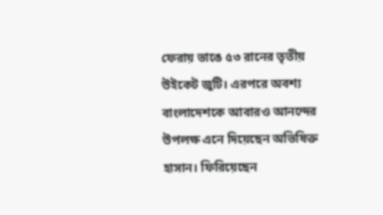ফেরায় ভাঙে ৫৩ রানের তৃতীয় উইকেট জুটি। এরপরে অবশ্য বাংলাদেশকে আবারও আনন্দের উপলক্ষ এনে দিয়েছেন অভিষিক্ত হাসান। ফিরিয়েছেন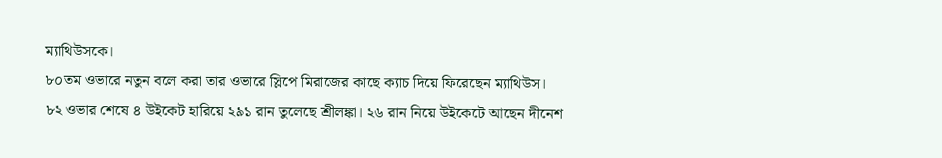ম্যাথিউসকে।
৮০তম ওভারে নতুন বলে করা তার ওভারে স্লিপে মিরাজের কাছে ক্যাচ দিয়ে ফিরেছেন ম্যাথিউস।
৮২ ওভার শেষে ৪ উইকেট হারিয়ে ২৯১ রান তুলেছে শ্রীলঙ্কা। ২৬ রান নিয়ে উইকেটে আছেন দীনেশ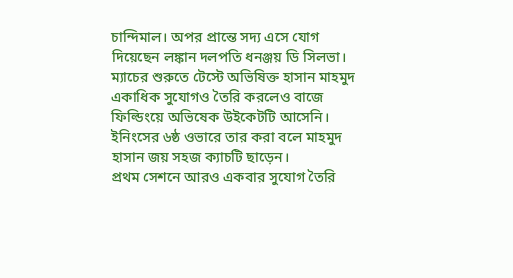চান্দিমাল। অপর প্রান্তে সদ্য এসে যোগ দিয়েছেন লঙ্কান দলপতি ধনঞ্জয় ডি সিলভা।
ম্যাচের শুরুতে টেস্টে অভিষিক্ত হাসান মাহমুদ একাধিক সুযোগও তৈরি করলেও বাজে ফিল্ডিংয়ে অভিষেক উইকেটটি আসেনি। ইনিংসের ৬ষ্ঠ ওভারে তার করা বলে মাহমুদ হাসান জয় সহজ ক্যাচটি ছাড়েন।
প্রথম সেশনে আরও একবার সুযোগ তৈরি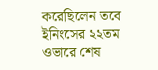করেছিলেন তবে ইনিংসের ২২তম ওভারে শেষ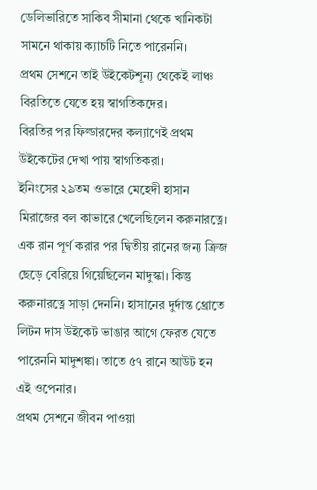ডেলিভারিতে সাকিব সীমানা থেকে খানিকটা সামনে থাকায় ক্যাচটি নিতে পারেননি।
প্রথম সেশনে তাই উইকেটশূন্য থেকেই লাঞ্চ বিরতিতে যেতে হয় স্বাগতিকদের।
বিরতির পর ফিল্ডারদের কল্যাণেই প্রথম উইকেটের দেখা পায় স্বাগতিকরা।
ইনিংসের ২৯তম ওভারে মেহেদী হাসান মিরাজের বল কাভারে খেলেছিলেন করুনারত্নে। এক রান পূর্ণ করার পর দ্বিতীয় রানের জন্য ক্রিজ ছেড়ে বেরিয়ে গিয়েছিলেন মাদুস্কা। কিন্তু করুনারত্নে সাড়া দেননি। হাসানের দুর্দান্ত থ্রোতে লিটন দাস উইকেট ভাঙার আগে ফেরত যেতে পারেননি মাদুশঙ্কা। তাতে ৫৭ রানে আউট হন এই ওপেনার।
প্রথম সেশনে জীবন পাওয়া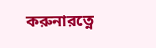করুনারত্নে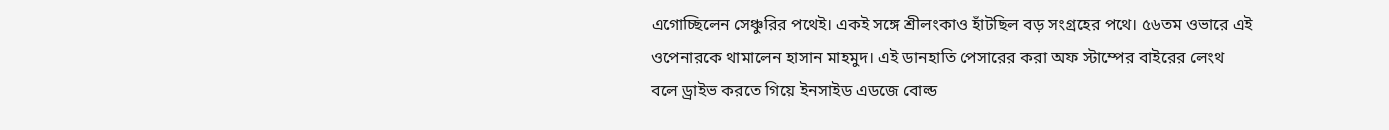এগোচ্ছিলেন সেঞ্চুরির পথেই। একই সঙ্গে শ্রীলংকাও হাঁটছিল বড় সংগ্রহের পথে। ৫৬তম ওভারে এই ওপেনারকে থামালেন হাসান মাহমুদ। এই ডানহাতি পেসারের করা অফ স্টাম্পের বাইরের লেংথ বলে ড্রাইভ করতে গিয়ে ইনসাইড এডজে বোল্ড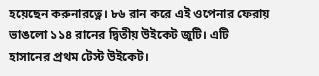হয়েছেন করুনারত্নে। ৮৬ রান করে এই ওপেনার ফেরায় ভাঙলো ১১৪ রানের দ্বিতীয় উইকেট জুটি। এটি হাসানের প্রথম টেস্ট উইকেট।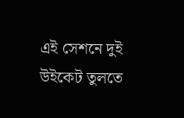এই সেশনে দুই উইকেট তুলতে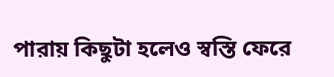পারায় কিছুটা হলেও স্বস্তি ফেরে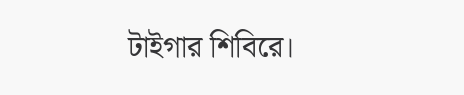টাইগার শিবিরে।